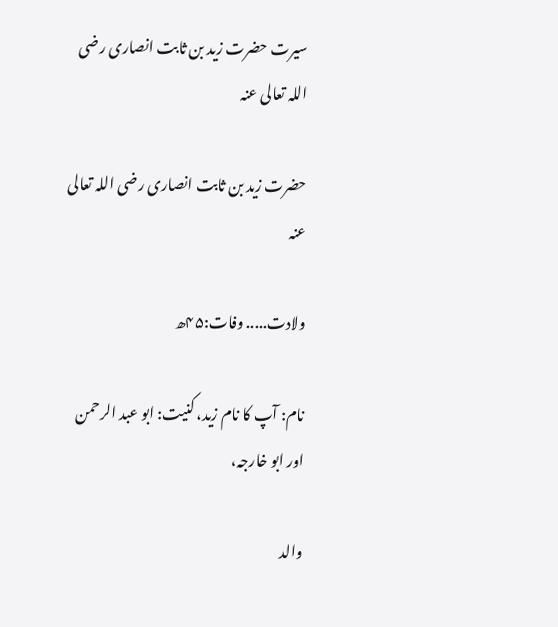سیرت حضرت زید بن ثابت انصاری رضی اللہ تعالی عنہ

حضرت زید بن ثابت انصاری رضی اللہ تعالی عنہ

ولادت..... وفات:۴۵ھ

نام: آپ کا نام زید، کنیت: ابو عبد الرحمن اور ابو خارجہ،

والد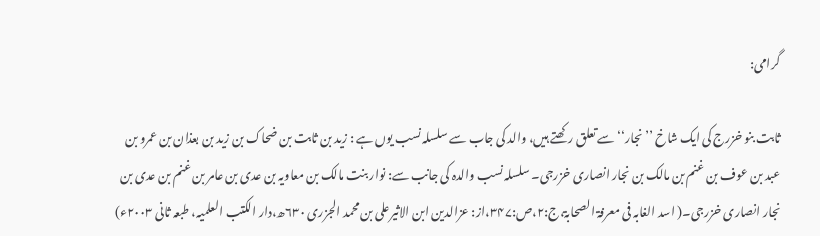گرامی:

ثابت بنو خزرج کی ایک شاخ ’’نجار‘‘ سے تعلق رکھتے ہیں، والد کی جاب سے سلسلہ نسب یوں ہے : زید بن ثابت بن ضحاک بن زید بن بعذان بن عمرو بن عبد بن عوف بن غنم بن مالک بن نجار انصاری خزرجی۔ سلسلہ نسب والدہ کی جانب سے: نوار بنت مالک بن معاویہ بن عدی بن عامر بن غنم بن عدی بن نجار انصاری خزرجی۔( اسد الغابہ فی معرفۃ الصحابۃ،ج:۲،ص:۳۴۷،از: عزالدین ابن الاثیرعلی بن محمد الجزری ۶۳۰ھ،دار الکتب العلمیہ، طبعہ ثانی ۲۰۰۳ء)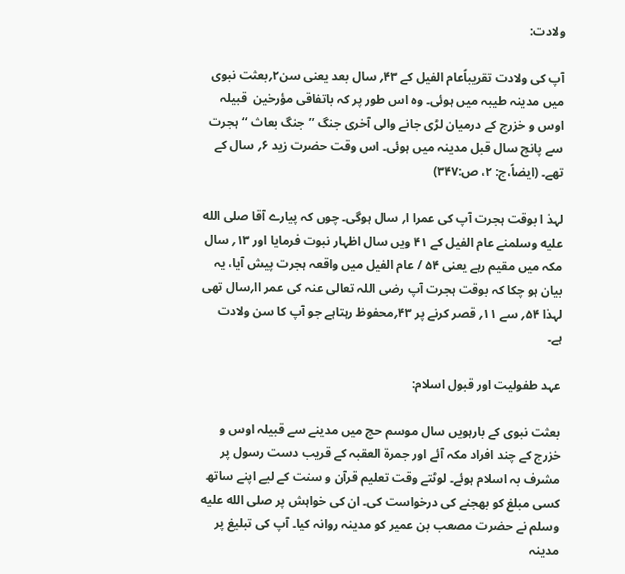ولادت:

آپ کی ولادت تقریباًعام الفیل کے ۴۳؍ سال بعد یعنی سن۲؍بعثت نبوی میں مدینہ طیبہ میں ہوئی۔ وہ اس طور پر کہ باتفاقی مؤرخین  قبیلہ اوس و خزرج کے درمیان لڑی جانے والی آخری جنگ ’’جنگ بعاث ‘‘ہجرت سے پانچ سال قبل مدینہ میں ہوئی۔ اس وقت حضرت زید ۶؍ سال کے تھے۔ (ایضاً،ج: ۲، ص:۳۴۷)

لہذ ا بوقت ہجرت آپ کی عمرا ا؍ سال ہوگی۔ چوں کہ پیارے آقا صلى الله عليه وسلمنے عام الفیل کے ۴۱ ویں سال اظہار نبوت فرمایا اور ۱۳؍ سال مکہ میں مقیم رہے یعنی ۵۴ / عام الفیل میں واقعہ ہجرت پیش آیا، یہ بیان ہو چکا کہ بوقت ہجرت آپ رضی اللہ تعالی عنہ کی عمر اا؍سال تھی لہذا ۵۴؍ سے ۱۱؍ قصر کرنے پر ۴۳؍محفوظ رہتاہے جو آپ کا سن ولادت ہے۔

عہد طفولیت اور قبول اسلام:

بعثت نبوی کے بارہویں سال موسم حج میں مدینے سے قبیلہ اوس و خزرج کے چند افراد مکہ آئے اور جمرۃ العقبہ کے قریب دست رسول پر مشرف بہ اسلام ہوئے۔ لوٹتے وقت تعلیم قرآن و سنت کے لیے اپنے ساتھ کسی مبلغ کو بھجنے کی درخواست کی۔ ان کی خواہش پر صلى الله عليه وسلم نے حضرت مصعب بن عمیر کو مدینہ روانہ کیا۔ آپ کی تبلیغ پر مدینہ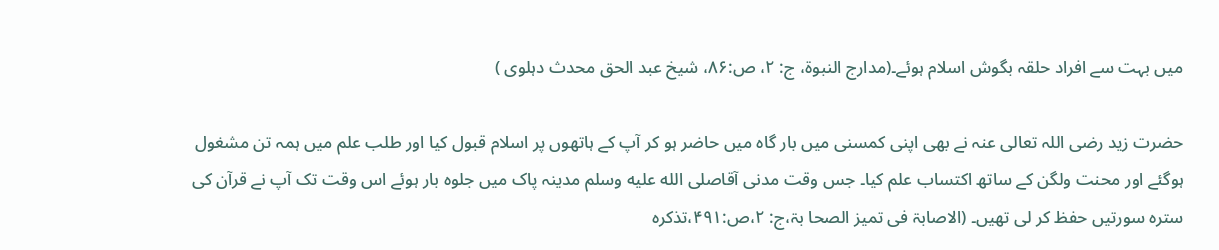میں بہت سے افراد حلقہ بگوش اسلام ہوئے۔(مدارج النبوۃ، ج: ۲، ص:۸۶، شیخ عبد الحق محدث دہلوی )

حضرت زید رضی اللہ تعالی عنہ نے بھی اپنی کمسنی میں بار گاہ میں حاضر ہو کر آپ کے ہاتھوں پر اسلام قبول کیا اور طلب علم میں ہمہ تن مشغول ہوگئے اور محنت ولگن کے ساتھ اکتساب علم کیا۔ جس وقت مدنی آقاصلى الله عليه وسلم مدینہ پاک میں جلوہ بار ہوئے اس وقت تک آپ نے قرآن کی سترہ سورتیں حفظ کر لی تھیں۔ (الاصابۃ فی تمیز الصحا بۃ،ج: ۲،ص:۴۹۱،تذکرہ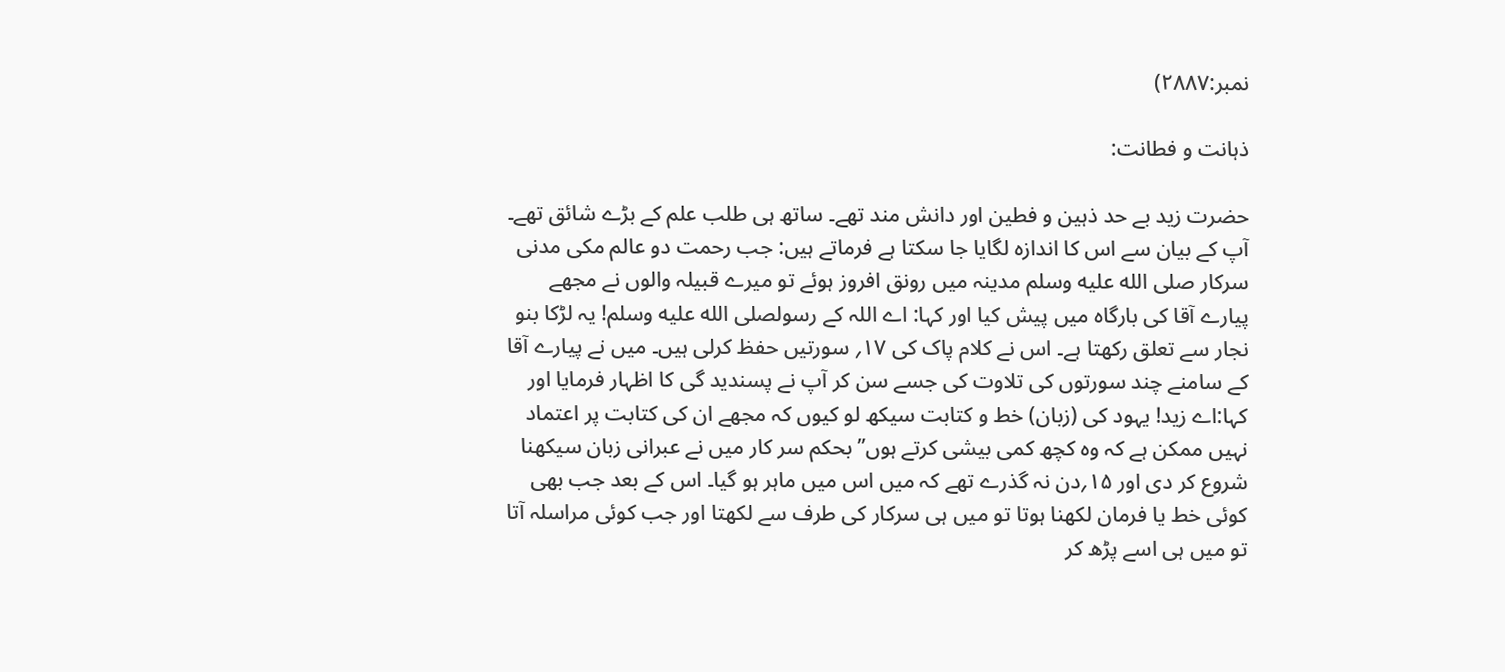نمبر:۲۸۸۷)

ذہانت و فطانت:

حضرت زید بے حد ذہین و فطین اور دانش مند تھے۔ ساتھ ہی طلب علم کے بڑے شائق تھے۔ آپ کے بیان سے اس کا اندازہ لگایا جا سکتا ہے فرماتے ہیں: جب رحمت دو عالم مکی مدنی سرکار صلى الله عليه وسلم مدینہ میں رونق افروز ہوئے تو میرے قبیلہ والوں نے مجھے پیارے آقا کی بارگاہ میں پیش کیا اور کہا: اے اللہ کے رسولصلى الله عليه وسلم! یہ لڑکا بنو نجار سے تعلق رکھتا ہے۔ اس نے کلام پاک کی ۱۷؍ سورتیں حفظ کرلی ہیں۔ میں نے پیارے آقا کے سامنے چند سورتوں کی تلاوت کی جسے سن کر آپ نے پسندید گی کا اظہار فرمایا اور کہا:اے زید! یہود کی (زبان) خط و کتابت سیکھ لو کیوں کہ مجھے ان کی کتابت پر اعتماد نہیں ممکن ہے کہ وہ کچھ کمی بیشی کرتے ہوں’’ بحکم سر کار میں نے عبرانی زبان سیکھنا شروع کر دی اور ۱۵؍دن نہ گذرے تھے کہ میں اس میں ماہر ہو گیا۔ اس کے بعد جب بھی کوئی خط یا فرمان لکھنا ہوتا تو میں ہی سرکار کی طرف سے لکھتا اور جب کوئی مراسلہ آتا تو میں ہی اسے پڑھ کر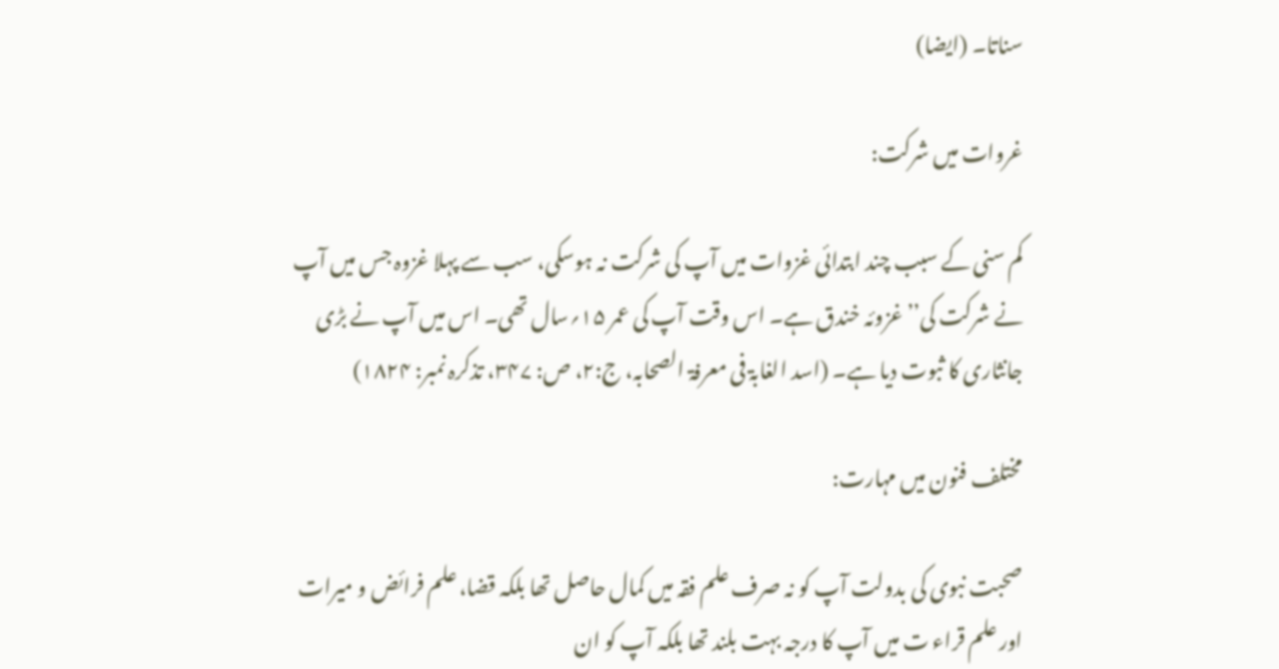سناتا۔ (ایضا)

غروات میں شرکت:

کم سنی کے سبب چند ابتدائی غزوات میں آپ کی شرکت نہ ہوسکی، سب سے پہلا غزوہ جس میں آپ نے شرکت کی’’ غزوئہ خندق ہے۔ اس وقت آپ کی عمر ۱۵؍سال تھی۔ اس میں آپ نے بڑی جانثاری کا ثبوت دیا ہے۔ (اسد الغابۃ فی معرفۃ الصحابہ، ج:۲، ص: ۳۴۷، تذکرہ نمبر: ۱۸۲۴)

مختلف فنون میں مہارت:

صحبت نبوی کی بدولت آپ کو نہ صرف علم فقہ میں کمال حاصل تھا بلکہ قضا، علم فرائض و میرات اور علم قراء ت میں آپ کا درجہ بہت بلند تھا بلکہ آپ کو ان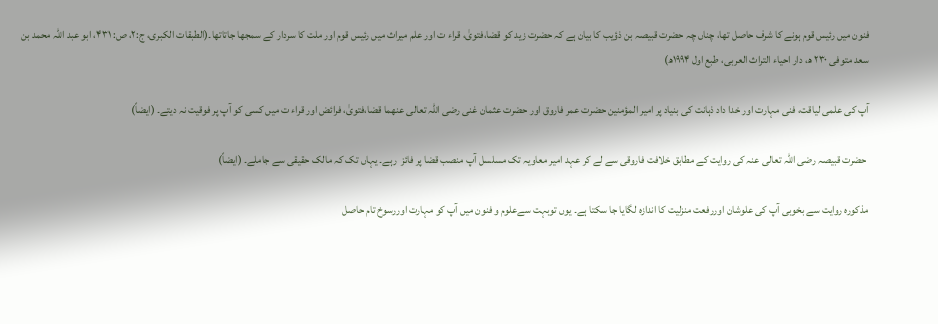فنون میں رئیس قوم ہونے کا شرف حاصل تھا، چناں چہ حضرت قبیصہ بن ذؤیب کا بیان ہے کہ حضرت زید کو قضا،فتویٰ، قراء ت اور علم میراث میں رئیس قوم اور ملت کا سردار کے سمجھا جاتاتھا۔(الطبقات الکبری، ج:۲، ص: ۴۳۱، ابو عبد اللہ محمد بن سعد متوفی ۲۳۰ ھ، دار احیاء التراث العربی، طبع اول ۱۹۹۴ھ)

آپ کی علمی لیاقت، فنی مہارت اور خدا داد ذہانت کی بنیاد پر امیر المؤمنین حضرت عمر فاروق اور حضرت عثمان غنی رضی اللہ تعالی عنھما قضا،فتویٰ، فرائض اور قراء ت میں کسی کو آپ پر فوقیت نہ دیتے۔ (ایضاً)

 حضرت قبیصہ رضی اللہ تعالی عنہ کی روایت کے مطابق خلافت فاروقی سے لے کر عہد امیر معاویہ تک مسلسل آپ منصب قضا پر فائز  رہے۔ یہاں تک کہ مالک حقیقی سے جاملے۔ (ایضاً)

مذکورہ روایت سے بخوبی آپ کی علوشان اوررفعت منزلیت کا اندازہ لگایا جا سکتا ہے۔ یوں توبہت سےعلوم و فنون میں آپ کو مہارت اوررسوخ تام حاصل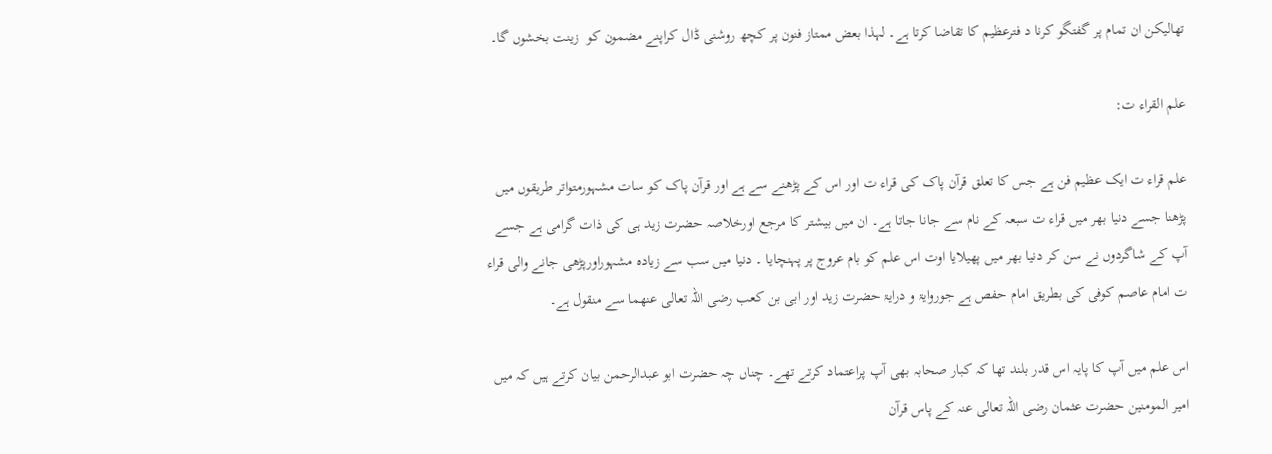تھالیکن ان تمام پر گفتگو کرنا د فترعظیم کا تقاضا کرتا ہے۔ لہذا بعض ممتاز فنون پر کچھ روشنی ڈال کراپنے مضمون کو  زینت بخشوں گا۔

علم القراء ت:

علم قراء ت ایک عظیم فن ہے جس کا تعلق قرآن پاک کی قراء ت اور اس کے پڑھنے سے ہے اور قرآن پاک کو سات مشہورمتواتر طریقوں میں پڑھنا جسے دنیا بھر میں قراء ت سبعہ کے نام سے جانا جاتا ہے۔ ان میں بیشتر کا مرجع اورخلاصہ حضرت زید ہی کی ذات گرامی ہے جسے آپ کے شاگردوں نے سن کر دنیا بھر میں پھیلایا اوت اس علم کو بام عروج پر پہنچایا ۔ دنیا میں سب سے زیادہ مشہوراورپڑھی جانے والی قراء ت امام عاصم کوفی کی بطریق امام حفص ہے جوروایۃ و درایۃ حضرت زید اور ابی بن کعب رضی اللہ تعالی عنھما سے منقول ہے۔

اس علم میں آپ کا پایہ اس قدر بلند تھا کہ کبار صحابہ بھی آپ پراعتماد کرتے تھے۔ چناں چہ حضرت ابو عبدالرحمن بیان کرتے ہیں کہ میں امیر المومنین حضرت عثمان رضی اللہ تعالی عنہ کے پاس قرآن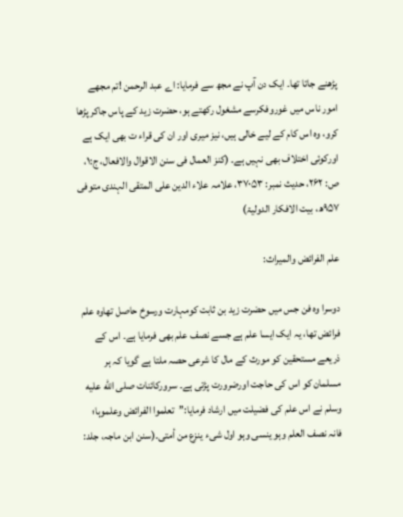پڑھنے جاتا تھا۔ ایک دن آپ نے مجھ سے فرمایا: اے عبد الرحمن !تم مجھے امور ناس میں غوروفکرسے مشغول رکھتے ہو، حضرت زید کے پاس جاکر پڑھا کرو، وہ اس کام کے لیے خالی ہیں، نیز میری اور ان کی قراء ت بھی ایک ہے اورکوئی اختلاف بھی نہیں ہے۔ (کنز العمال فی سنن الاقوال والافعال، ج:۱، ص: ۲۶۲، حدیث نمبر: ۳۷۰۵۳، علامہ علاء الدین علی المتقی الہندی متوفی ۹۵۷ھ، بیت الافکار الدولیۃ)

علم الفرائض والمیراث:

دوسرا وہ فن جس میں حضرت زید بن ثابت کومہارت ورسوخ حاصل تھاوہ علم فرائض تھا، یہ ایک ایسا علم ہے جسے نصف علم بھی فرمایا ہے۔ اس کے ذریعے مستحقین کو مورث کے مال کا شرعی حصہ ملتا ہے گویا کہ ہر مسلمان کو اس کی حاجت اورضرورت پڑتی ہے۔ سرورکائنات صلى الله عليه وسلم نے اس علم کی فضیلت میں ارشاد فرمایا:’’تعلموا الفرائض وعلموہا؛ فانہ نصف العلم وہو ینسی وہو اول شیء ینزع من أمتی۔(سنن ابن ماجہ، جلد: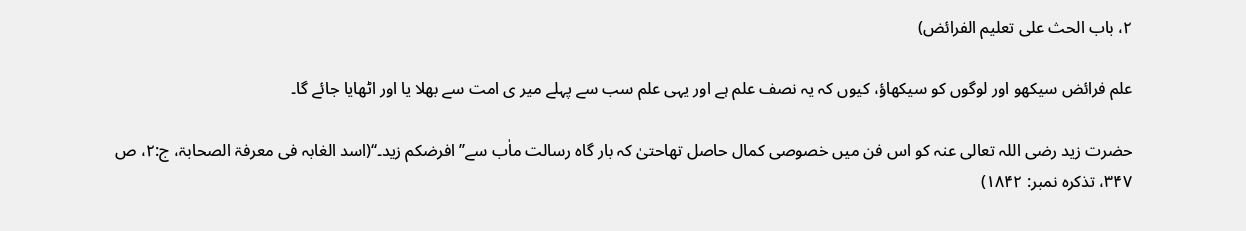۲، باب الحث علی تعلیم الفرائض)

علم فرائض سیکھو اور لوگوں کو سیکھاؤ، کیوں کہ یہ نصف علم ہے اور یہی علم سب سے پہلے میر ی امت سے بھلا یا اور اٹھایا جائے گا۔

حضرت زید رضی اللہ تعالی عنہ کو اس فن میں خصوصی کمال حاصل تھاحتیٰ کہ بار گاہ رسالت ماٰب سے’’ افرضکم زید۔‘‘(اسد الغابہ فی معرفۃ الصحابۃ، ج:۲، ص ۳۴۷، تذکرہ نمبر: ۱۸۴۲)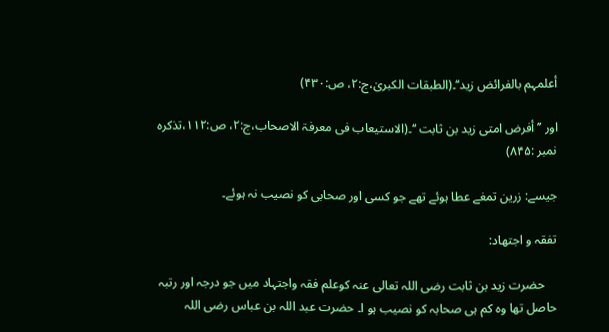أعلمہم بالفرائض زید‘‘۔(الطبقات الکبریٰ،ج:۲، ص:۴۳۰)

اور ’’أفرض امتی زید بن ثابت ‘‘۔(الاستیعاب فی معرفۃ الاصحاب،ج:۲، ص:۱۱۲،تذکرہ نمبر :۸۴۵)

جیسے: زرین تمغے عطا ہوئے تھے جو کسی اور صحابی کو نصیب نہ ہوئے۔

تفقہ و اجتھاد:

    حضرت زید بن ثابت رضی اللہ تعالی عنہ کوعلم فقہ واجتہاد میں جو درجہ اور رتبہ حاصل تھا وہ کم ہی صحابہ کو نصیب ہو ا۔ حضرت عبد اللہ بن عباس رضی اللہ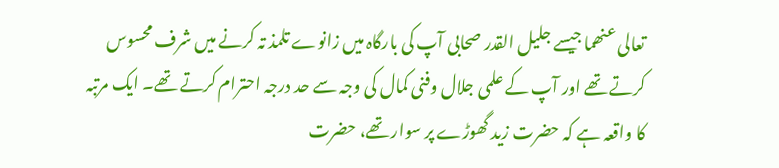تعالی عنھما جیسے جلیل القدر صحابی آپ کی بارگاہ میں زانوے تلمذ تہ کرنے میں شرف محسوس کرتے تھے اور آپ کے علمی جلال وفنی کمال کی وجہ سے حد درجہ احترام کرتے تھے۔ ایک مرتبہ کا واقعہ ہے کہ حضرت زید گھوڑے پر سوار تھے، حضرت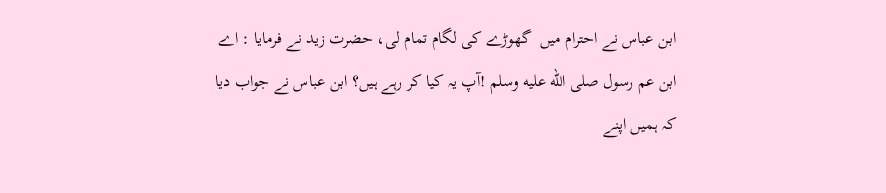ابن عباس نے احترام میں  گھوڑے کی لگام تمام لی، حضرت زید نے فرمایا : اے ابن عم رسول صلى الله عليه وسلم !آپ یہ کیا کر رہے ہیں؟ ابن عباس نے جواب دیا کہ ہمیں اپنے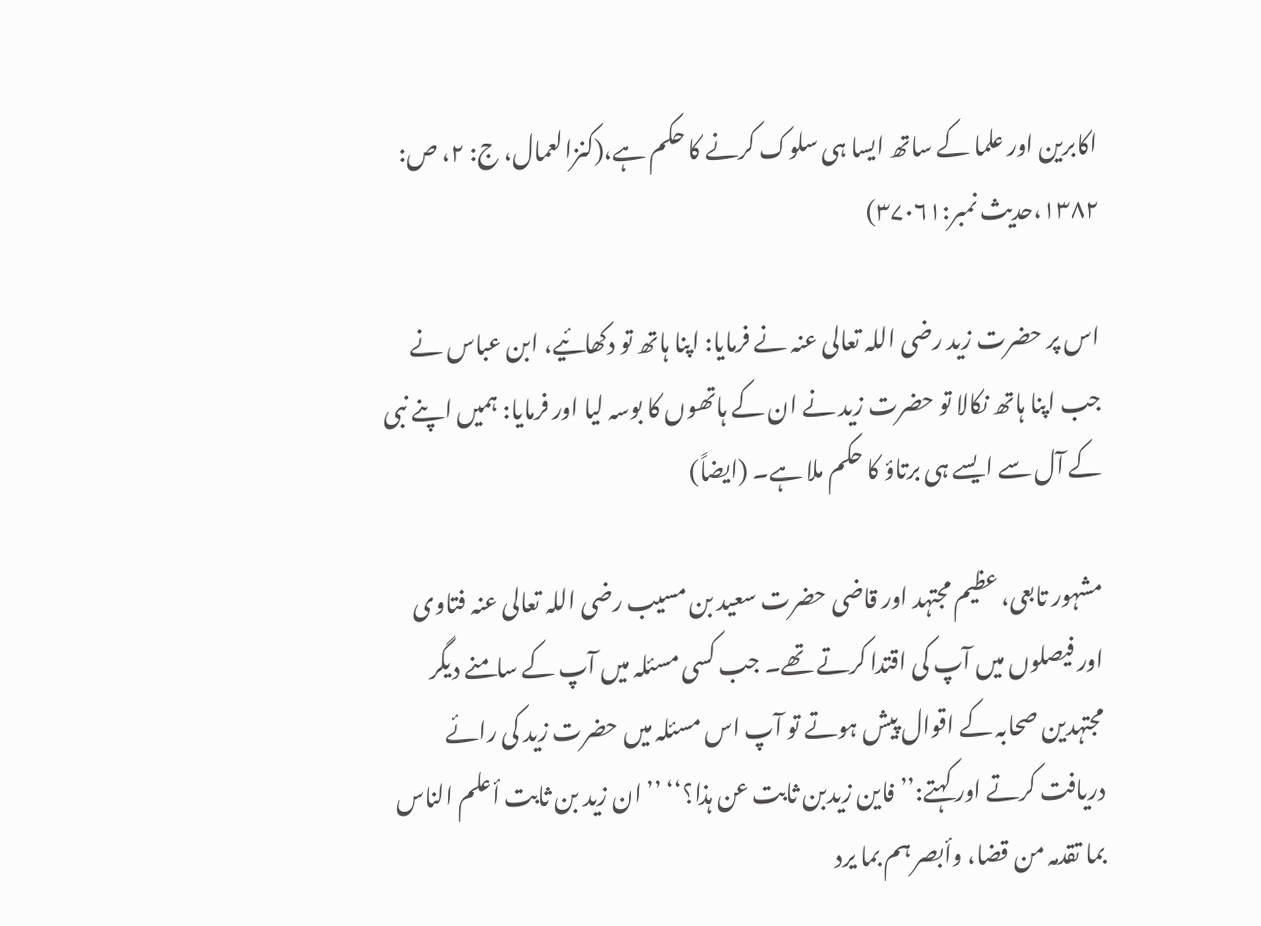اکابرین اور علما کے ساتھ ایسا ہی سلوک کرنے کا حکم ہے،(کنزالعمال، ج: ۲، ص: ۱۳۸۲،حدیث نمبر:۳۷۰۶۱)

اس پر حضرت زید رضی اللہ تعالی عنہ نے فرمایا: اپنا ہاتھ تو دکھائیے، ابن عباس نے جب اپنا ہاتھ نکالا تو حضرت زید نے ان کے ہاتھوں کا بوسہ لیا اور فرمایا: ہمیں اپنے نبی کے آل سے ایسے ہی برتاؤ کا حکم ملا ہے۔ (ایضاً)

مشہور تابعی، عظیم مجتہد اور قاضی حضرت سعید بن مسیب رضی اللہ تعالی عنہ فتاوی اور فیصلوں میں آپ کی اقتدا کرتے تھے۔ جب کسی مسئلہ میں آپ کے سامنے دیگر مجتہدین صحابہ کے اقوال پیش ہوتے تو آپ اس مسئلہ میں حضرت زید کی رائے دریافت کرتے اور کہتے:’’ فاین زیدبن ثابت عن ہذا؟‘‘ ’’ ان زید بن ثابت أعلم الناس بما تقدمہ من قضا، وأبصر ہم بما یرد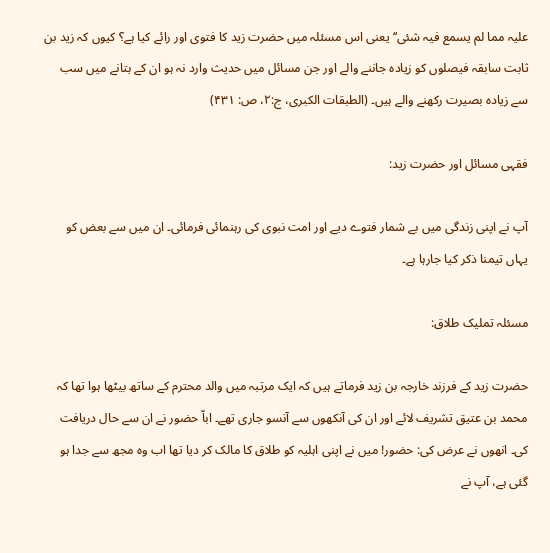علیہ مما لم یسمع فیہ شئی‘‘ یعنی اس مسئلہ میں حضرت زید کا فتوی اور رائے کیا ہے؟ کیوں کہ زید بن ثابت سابقہ فیصلوں کو زیادہ جاننے والے اور جن مسائل میں حدیث وارد نہ ہو ان کے بتانے میں سب سے زیادہ بصیرت رکھنے والے ہیں۔ (الطبقات الکبری، ج:۲، ص: ۴۳۱)

فقہی مسائل اور حضرت زید:

آپ نے اپنی زندگی میں بے شمار فتوے دیے اور امت نبوی کی رہنمائی فرمائی۔ ان میں سے بعض کو یہاں تیمنا ذکر کیا جارہا ہے۔

مسئلہ تملیک طلاق:

حضرت زید کے فرزند خارجہ بن زید فرماتے ہیں کہ ایک مرتبہ میں والد محترم کے ساتھ بیٹھا ہوا تھا کہ محمد بن عتیق تشریف لائے اور ان کی آنکھوں سے آنسو جاری تھے۔ اباّ حضور نے ان سے حال دریافت کی۔ انھوں نے عرض کی: حضور! میں نے اپنی اہلیہ کو طلاق کا مالک کر دیا تھا اب وہ مجھ سے جدا ہو گئی ہے، آپ نے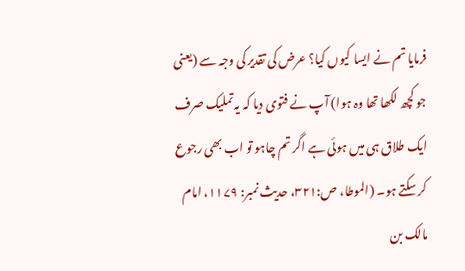فرمایا تم نے ایسا کیوں کیا؟ عرض کی تقدیر کی وجہ سے (یعنی جو کچھ لکھا تھا وہ ہوا) آپ نے فتوی دیا کہ یہ تملیک صرف ایک طلاق ہی میں ہوئی ہے اگر تم چاہو تو اب بھی رجوع کر سکتے ہو۔ (الموطا، ص:۳۲۱، حدیث نمبر: ۱۱۷۹، امام مالک بن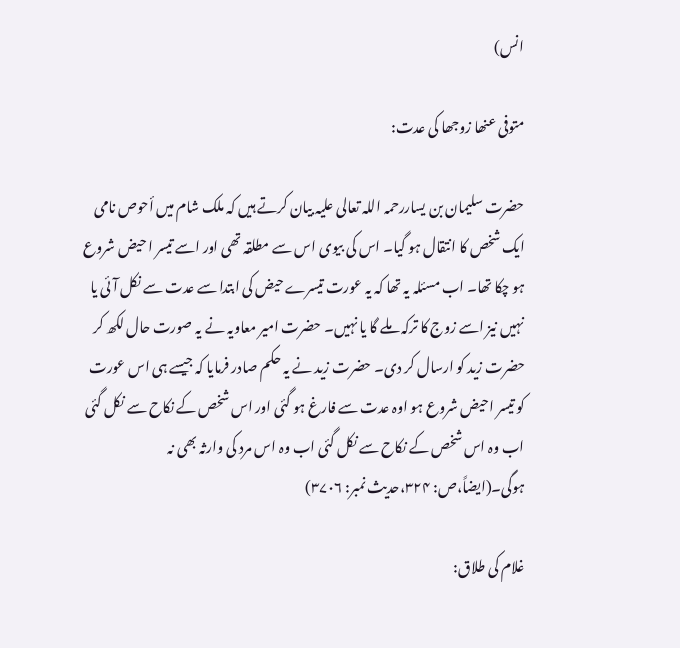انس)

متوفی عنھا زوجھا کی عدت:

حضرت سلیمان بن یساررحمہ اللہ تعالی علیہ بیان کرتے ہیں کہ ملک شام میں أحوص نامی ایک شخص کا انتقال ہو گیا۔ اس کی بیوی اس سے مطلقہ تھی اور اسے تیسر ا حیض شروع ہو چکا تھا۔ اب مسئلہ یہ تھا کہ یہ عورت تیسرے حیض کی ابتدا سے عدت سے نکل آئی یا نہیں نیز اسے زوج کا ترکہ ملے گا یا نہیں۔ حضرت امیر معاویہ نے یہ صورت حال لکھ کر حضرت زید کو ارسال کر دی۔ حضرت زید نے یہ حکم صادر فرمایا کہ جیسے ہی اس عورت کو تیسر احیض شروع ہو اوہ عدت سے فارغ ہو گئی اور اس شخص کے نکاح سے نکل گئی اب وہ اس شخص کے نکاح سے نکل گئی اب وہ اس مرد کی وارثہ بھی نہ ہوگی۔(ایضاً،ص: ۳۲۴،حدیث نمبر: ۳۷۰۶)

غلام کی طلاق: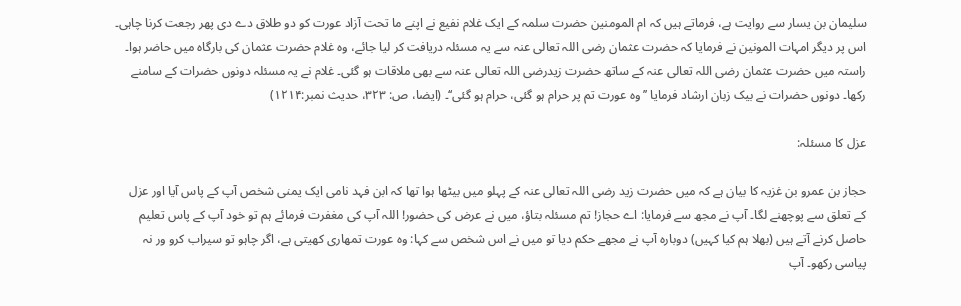سلیمان بن یسار سے روایت ہے، فرماتے ہیں کہ ام المومنین حضرت سلمہ کے ایک غلام نفیع نے اپنے ما تحت آزاد عورت کو دو طلاق دے دی پھر رجعت کرنا چاہی۔ اس پر دیگر امہات المونین نے فرمایا کہ حضرت عثمان رضی اللہ تعالی عنہ سے یہ مسئلہ دریافت کر لیا جائے، وہ غلام حضرت عثمان کی بارگاہ میں حاضر ہوا۔ راستہ میں حضرت عثمان رضی اللہ تعالی عنہ کے ساتھ حضرت زیدرضی اللہ تعالی عنہ سے بھی ملاقات ہو گئی۔ غلام نے یہ مسئلہ دونوں حضرات کے سامنے رکھا۔ دونوں حضرات نے بیک زبان ارشاد فرمایا ’’وہ عورت تم پر حرام ہو گئی، حرام ہو گئی‘‘۔ (ایضا، ص: ۳۲۳، حدیث نمبر:۱۲۱۴)

عزل کا مسئلہ:

حجاز بن عمرو بن غزیہ کا بیان ہے کہ میں حضرت زید رضی اللہ تعالی عنہ کے پہلو میں بیٹھا ہوا تھا کہ ابن فہد نامی ایک یمنی شخص آپ کے پاس آیا اور عزل کے تعلق سے پوچھنے لگا۔ آپ نے مجھ سے فرمایا: اے حجاز! تم مسئلہ بتاؤ، میں نے عرض کی حضور! اللہ آپ کی مغفرت فرمائے ہم تو خود آپ کے پاس تعلیم حاصل کرنے آتے ہیں (بھلا ہم کیا کہیں) دوبارہ آپ نے مجھے حکم دیا تو میں نے اس شخص سے کہا: وہ عورت تمھاری کھیتی ہے، اگر چاہو تو سیراب کرو ور نہ پیاسی رکھو۔ آپ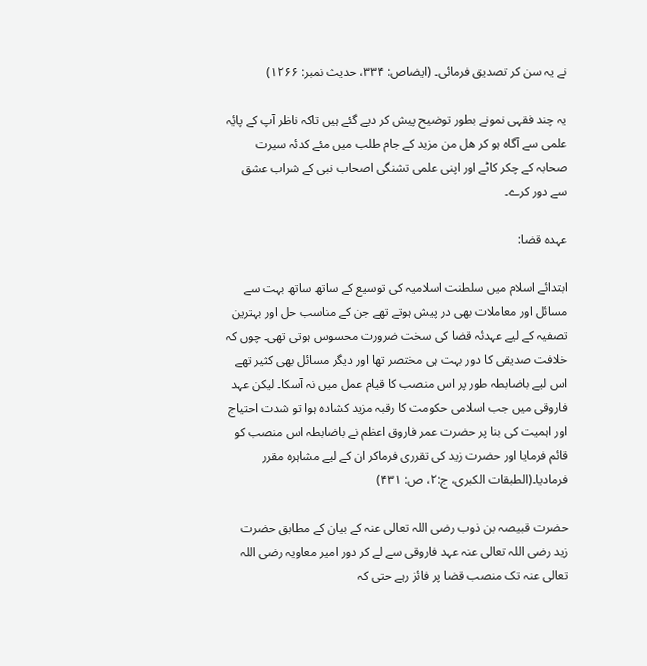نے یہ سن کر تصدیق فرمائی۔ (ایضاص: ۳۳۴، حدیث نمبر: ۱۲۶۶)

یہ چند فقہی نمونے بطور توضیح پیش کر دیے گئے ہیں تاکہ ناظر آپ کے پایٔہ علمی سے آگاہ ہو کر ھل من مزید کے جام طلب میں مئے کدئہ سیرت صحابہ کے چکر کاٹے اور اپنی علمی تشنگی اصحاب نبی کے شراب عشق سے دور کرے۔

عہدہ قضا:

ابتدائے اسلام میں سلطنت اسلامیہ کی توسیع کے ساتھ ساتھ بہت سے مسائل اور معاملات بھی در پیش ہوتے تھے جن کے مناسب حل اور بہترین تصفیہ کے لیے عہدئہ قضا کی سخت ضرورت محسوس ہوتی تھی۔ چوں کہ خلافت صدیقی کا دور بہت ہی مختصر تھا اور دیگر مسائل بھی کثیر تھے اس لیے باضابطہ طور پر اس منصب کا قیام عمل میں نہ آسکا۔ لیکن عہد فاروقی میں جب اسلامی حکومت کا رقبہ مزید کشادہ ہوا تو شدت احتیاج اور اہمیت کی بنا پر حضرت عمر فاروق اعظم نے باضابطہ اس منصب کو قائم فرمایا اور حضرت زید کی تقرری فرماکر ان کے لیے مشاہرہ مقرر فرمادیا۔(الطبقات الکبری، ج:۲، ص: ۴۳۱)

حضرت قبیصہ بن ذوب رضی اللہ تعالی عنہ کے بیان کے مطابق حضرت زید رضی اللہ تعالی عنہ عہد فاروقی سے لے کر دور امیر معاویہ رضی اللہ تعالی عنہ تک منصب قضا پر فائز رہے حتی کہ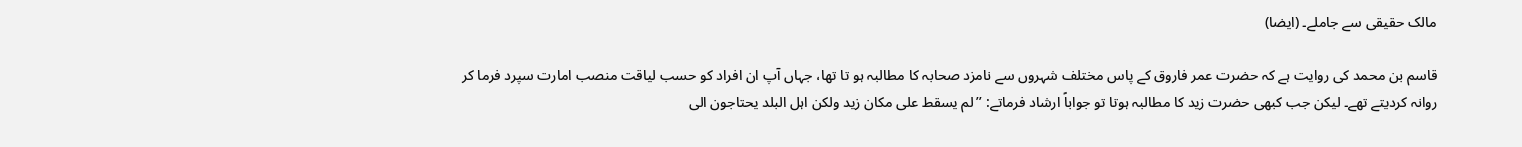مالک حقیقی سے جاملے۔ (ایضا)

قاسم بن محمد کی روایت ہے کہ حضرت عمر فاروق کے پاس مختلف شہروں سے نامزد صحابہ کا مطالبہ ہو تا تھا، جہاں آپ ان افراد کو حسب لیاقت منصب امارت سپرد فرما کر روانہ کردیتے تھے۔ لیکن جب کبھی حضرت زید کا مطالبہ ہوتا تو جواباً ارشاد فرماتے: ’’لم یسقط علی مکان زید ولکن اہل البلد یحتاجون الی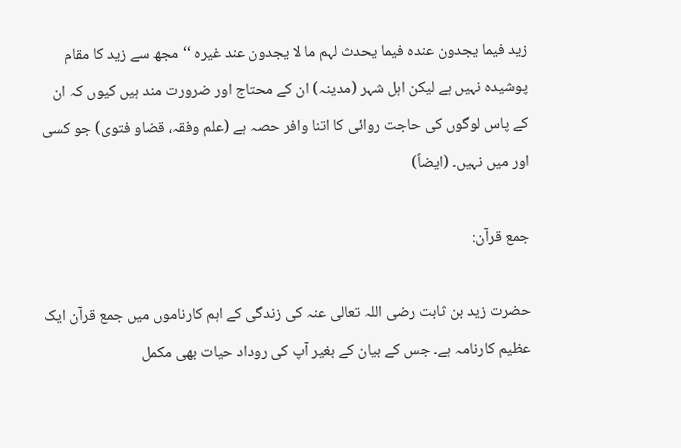زید فیما یجدون عندہ فیما یحدث لہم ما لا یجدون عند غیرہ ‘‘مجھ سے زید کا مقام پوشیدہ نہیں ہے لیکن اہل شہر (مدینہ) ان کے محتاج اور ضرورت مند ہیں کیوں کہ ان کے پاس لوگوں کی حاجت روائی کا اتنا وافر حصہ ہے (علم وفقہ، قضاو فتوی) جو کسی اور میں نہیں۔ (ایضاً)

جمع قرآن:

حضرت زید بن ثابت رضی اللہ تعالی عنہ کی زندگی کے اہم کارناموں میں جمع قرآن ایک عظیم کارنامہ ہے۔ جس کے بیان کے بغیر آپ کی روداد حیات بھی مکمل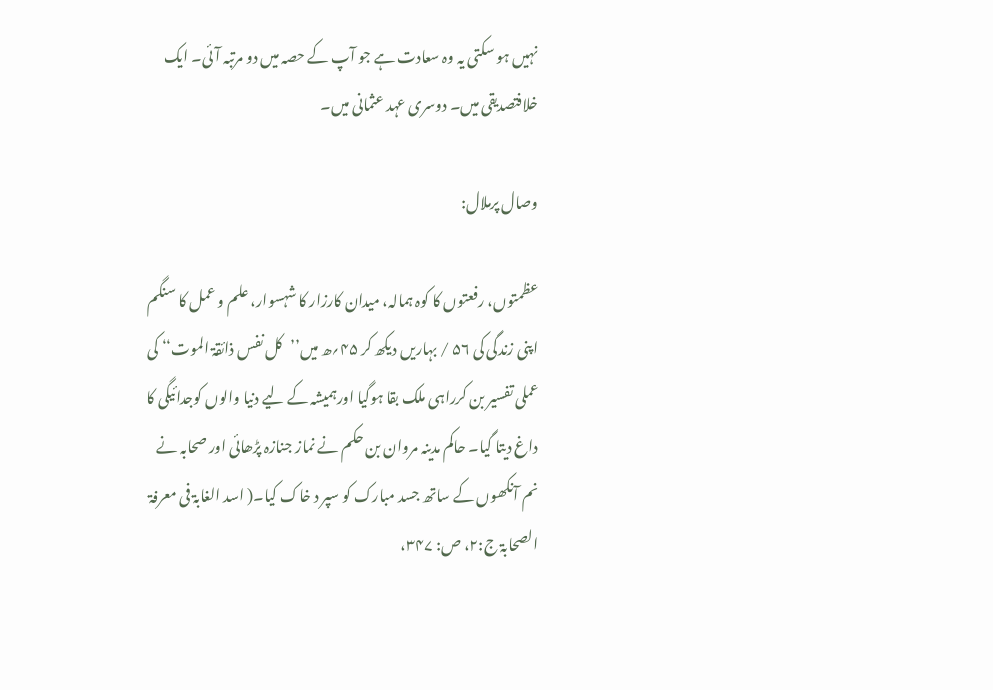نہیں ہو سکتی یہ وہ سعادت ہے جو آپ کے حصہ میں دو مرتبہ آئی۔ ایک خلافتصدیقی میں۔ دوسری عہد عثمانی میں۔

وصال پرملال:

عظمتوں، رفعتوں کا کوہ ہمالہ، میدان کارزار کا شہسوار، علم و عمل کا سنگم اپنی زندگی کی ۵۶ / بہاریں دیکھ کر ۴۵؍ھ میں’’کل نفس ذائقۃ الموت‘‘ کی عملی تفسیر بن کرراہی ملک بقا ہوگیا اورہمیشہ کے لیے دنیا والوں کوجدائیگی کا داغ دیتا گیا۔ حاکم مدینہ مروان بن حکم نے نماز جنازہ پڑھائی اور صحابہ نے نم آنکھوں کے ساتھ جسد مبارک کو سپر د خاک کیا۔( اسد الغابۃ فی معرفۃ الصحابۃ ج:۲، ص: ۳۴۷،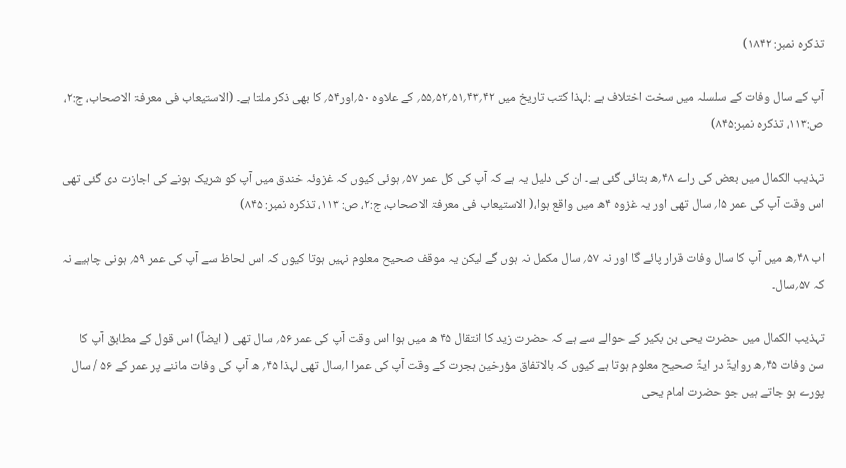تذکرہ نمبر: ۱۸۴۲)

آپ کے سال وفات کے سلسلہ میں سخت اختلاف ہے :لہذا کتب تاریخ میں ۴۲؍۴۳؍۵۱؍۵۲؍۵۵؍ کے علاوہ ۵۰؍اور۵۴؍ کا بھی ذکر ملتا ہے۔ (الاستیعاب فی معرفۃ الاصحاب، ج:۲، ص:۱۱۳، تذکرہ نمبر:۸۴۵)

تہذیب الکمال میں بعض کی راے ۴۸؍ھ بتائی گئی ہے۔ ان کی دلیل یہ ہے کہ آپ کی کل عمر ۵۷؍ ہوئی کیوں کہ غزوئہ خندق میں آپ کو شریک ہونے کی اجازت دی گئی تھی اس وقت آپ کی عمر ۵ا؍ سال تھی اور یہ غزوہ ۴ھ میں واقع ہوا،( الاستیعاب فی معرفۃ الاصحاب، ج:۲، ص: ۱۱۳، تذکرہ نمبر: ۸۴۵)

اب ۴۸؍ھ میں آپ کا سال وفات قرار پائے گا اور نہ ۵۷؍ سال مکمل نہ ہوں گے لیکن یہ موقف صحیح معلوم نہیں ہوتا کیوں کہ اس لحاظ سے آپ کی عمر ۵۹؍ ہونی چاہیے نہ کہ ۵۷؍سال۔

تہذیب الکمال میں حضرت یحی بن بکیر کے حوالے سے ہے کہ حضرت زید کا انتقال ۴۵ ھ میں ہوا اس وقت آپ کی عمر ۵۶؍ سال تھی ( ایضاً) اس قول کے مطابق آپ کا سن وفات ۴۵؍ھ روایۃً در ایۃً صحیح معلوم ہوتا ہے کیوں کہ بالاتفاق مؤرخین ہجرت کے وقت آپ کی عمرا ا؍سال تھی لہذا ۴۵؍ ھ آپ کی وفات ماننے پر عمر کے ۵۶ / سال پورے ہو جاتے ہیں جو حضرت امام یحی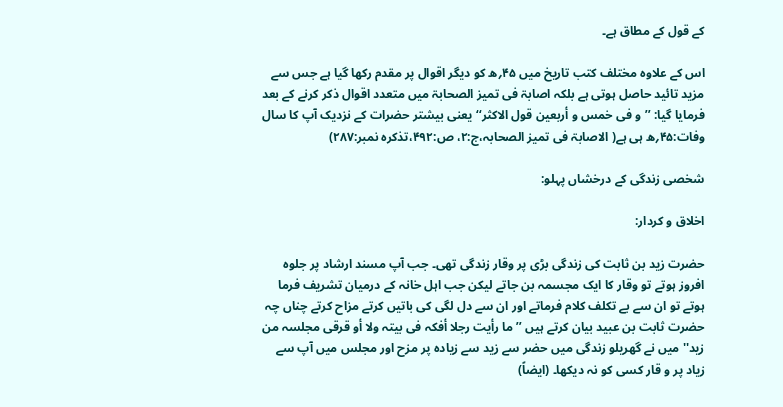کے قول کے مطاق ہے۔

اس کے علاوہ مختلف کتب تاریخ میں ۴۵؍ھ کو دیگر اقوال پر مقدم رکھا گیا ہے جس سے مزید تائید حاصل ہوتی ہے بلکہ اصابۃ فی تمیز الصحابۃ میں متعدد اقوال ذکر کرنے کے بعد فرمایا گیا: ’’و فی خمس و أربعین قول الاکثر‘‘ یعنی بیشتر حضرات کے نزدیک آپ کا سال وفات:۴۵؍ھ ہی ہے( الاصابۃ فی تمیز الصحابہ،ج:۲، ص:۴۹۲،تذکرہ نمبر:۲۸۷)

شخصی زندگی کے درخشاں پہلو:

اخلاق و کردار:

حضرت زید بن ثابت کی زندگی بڑی پر وقار زندگی تھی۔ جب آپ مسند ارشاد پر جلوہ افروز ہوتے تو وقار کا ایک مجسمہ بن جاتے لیکن جب اہل خانہ کے درمیان تشریف فرما ہوتے تو ان سے بے تکلف کلام فرماتے اور ان سے دل لگی کی باتیں کرتے مزاح کرتے چناں چہ حضرت ثابت بن عبید بیان کرتے ہیں ’’ ما رأیت رجلا أفکہ فی بیتہ ولا أو قرقی مجلسہ من زید'' میں نے گھریلو زندگی میں حضر سے زید سے زیادہ پر مزح اور مجلس میں آپ سے زیاد پر و قار کسی کو نہ دیکھا۔ (ایضاً)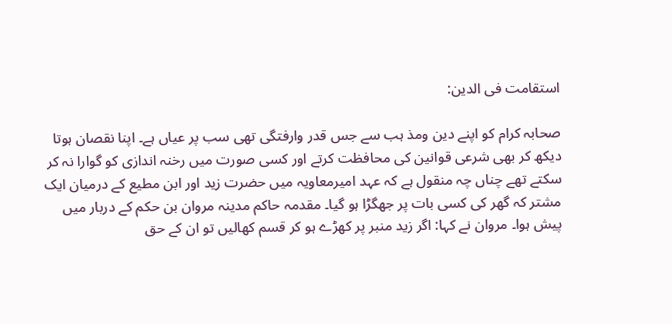استقامت فی الدین:

صحابہ کرام کو اپنے دین ومذ ہب سے جس قدر وارفتگی تھی سب پر عیاں ہے۔ اپنا نقصان ہوتا دیکھ کر بھی شرعی قوانین کی محافظت کرتے اور کسی صورت میں رخنہ اندازی کو گوارا نہ کر سکتے تھے چناں چہ منقول ہے کہ عہد امیرمعاویہ میں حضرت زید اور ابن مطیع کے درمیان ایک مشتر کہ گھر کی کسی بات پر جھگڑا ہو گیا۔ مقدمہ حاکم مدینہ مروان بن حکم کے دربار میں پیش ہوا۔ مروان نے کہا: اگر زید منبر پر کھڑے ہو کر قسم کھالیں تو ان کے حق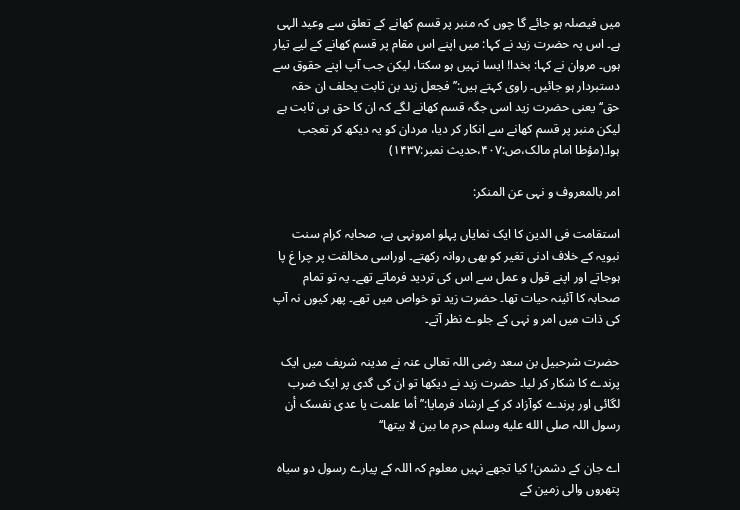میں فیصلہ ہو جائے گا چوں کہ منبر پر قسم کھانے کے تعلق سے وعید الہی ہے۔ اس پہ حضرت زید نے کہا: میں اپنے اس مقام پر قسم کھانے کے لیے تیار ہوں۔ مروان نے کہا: بخدا! ایسا نہیں ہو سکتا، لیکن جب آپ اپنے حقوق سے دستبردار ہو جائیں۔ راوی کہتے ہیں:’’فجعل زید بن ثابت یحلف ان حقہ حق‘‘ یعنی حضرت زید اسی جگہ قسم کھانے لگے کہ ان کا حق ہی ثابت ہے لیکن منبر پر قسم کھانے سے انکار کر دیا، مردان کو یہ دیکھ کر تعجب ہوا۔(مؤطا امام مالک،ص:۴۰۷،حدیث نمبر:۱۴۳۷)

امر بالمعروف و نہی عن المنکر:

استقامت فی الدین کا ایک نمایاں پہلو امرونہی ہے، صحابہ کرام سنت نبویہ کے خلاف ادنی تغیر کو بھی روانہ رکھتے۔ اوراسی مخالفت پر چرا غ پا ہوجاتے اور اپنے قول و عمل سے اس کی تردید فرماتے تھے۔ یہ تو تمام صحابہ کا آئینہ حیات تھا۔ حضرت زید تو خواص میں تھے۔ پھر کیوں نہ آپ کی ذات میں امر و نہی کے جلوے نظر آتے۔

حضرت شرحبیل بن سعد رضی اللہ تعالی عنہ نے مدینہ شریف میں ایک پرندے کا شکار کر لیا۔ حضرت زید نے دیکھا تو ان کی گدی پر ایک ضرب لگائی اور پرندے کوآزاد کر کے ارشاد فرمایا:’’أما علمت یا عدی نفسک أن رسول اللہ صلى الله عليه وسلم حرم ما بین لا بیتھا‘‘

اے جان کے دشمن! کیا تجھے نہیں معلوم کہ اللہ کے پیارے رسول دو سیاہ پتھروں والی زمین کے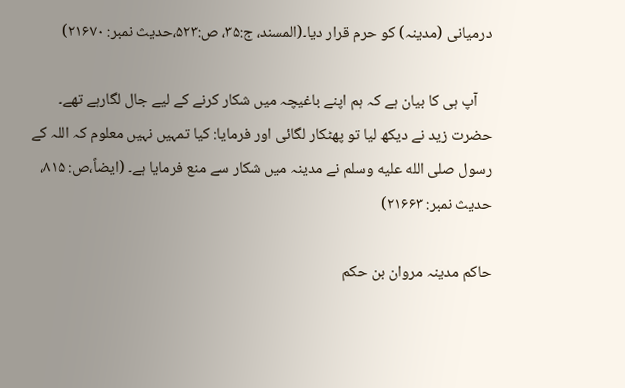درمیانی (مدینہ) کو حرم قرار دیا۔(المسند، ج:۳۵، ص:۵۲۳،حدیث نمبر: ۲۱۶۷۰)

    آپ ہی کا بیان ہے کہ ہم اپنے باغیچہ میں شکار کرنے کے لیے جال لگارہے تھے۔ حضرت زید نے دیکھ لیا تو پھٹکار لگائی اور فرمایا: کیا تمہیں نہیں معلوم کہ اللہ کے رسول صلى الله عليه وسلم نے مدینہ میں شکار سے منع فرمایا ہے۔ (ایضاً،ص: ۸۱۵، حدیث نمبر: ۲۱۶۶۳)

حاکم مدینہ مروان بن حکم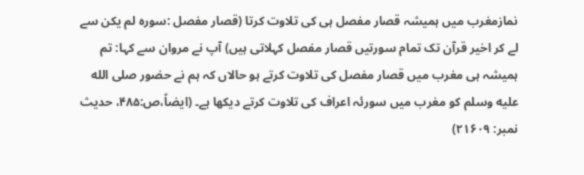نمازمغرب میں ہمیشہ قصار مفصل ہی کی تلاوت کرتا (قصار مفصل :سورہ لم یکن سے لے کر اخیر قرآن تک تمام سورتیں قصار مفصل کہلاتی ہیں) آپ نے مروان سے کہا: تم ہمیشہ ہی مغرب میں قصار مفصل کی تلاوت کرتے ہو حالاں کہ ہم نے حضور صلى الله عليه وسلم کو مغرب میں سورئہ اعراف کی تلاوت کرتے دیکھا ہے۔ (ایضاً،ص:۴۸۵، حدیث نمبر: ۲۱۶۰۹)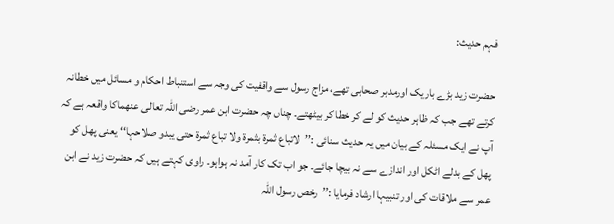فہم حدیث:

حضرت زید بڑے باریک اورمدبر صحابی تھے، مزاج رسول سے واقفیت کی وجہ سے استنباط احکام و مسائل میں خطانہ کرتے تھے جب کہ ظاہر حدیث کو لے کر خطا کر بیٹھتے۔ چناں چہ حضرت ابن عمر رضی اللہ تعالی عنھماکا واقعہ ہے کہ آپ نے ایک مسئلہ کے بیان میں یہ حدیث سنائی :’’لاتباع ثمرۃ بثمرۃ ولا تباع ثمرۃ حتی یبدو صلاحہا‘‘ یعنی پھل کو پھل کے بدلے اٹکل اور اندازے سے نہ بیچا جائے۔ جو اب تک کار آمد نہ ہواہو۔ راوی کہتے ہیں کہ حضرت زید نے ابن عمر سے ملاقات کی اور تنبیہا ارشاد فرمایا :’’رخص رسول اللہ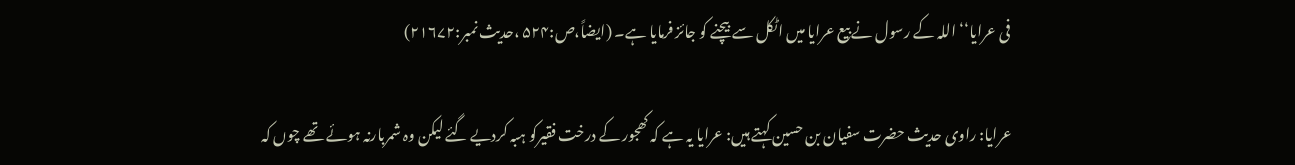فی عرایا‘‘ اللہ کے رسول نے بیع عرایا میں اٹکل سے بیچنے کو جائز فرمایا ہے۔ (ایضاً،ص:۵۲۴ ،حدیث نمبر:۲۱۶۷۲)

عرایا: راوی حدیث حضرت سفیان بن حسین کہتے ہیں: عرایا یہ ہے کہ کھجور کے درخت فقیرکو ہبہ کردیے گئے لیکن وہ شمربارنہ ہوئے تھے چوں کہ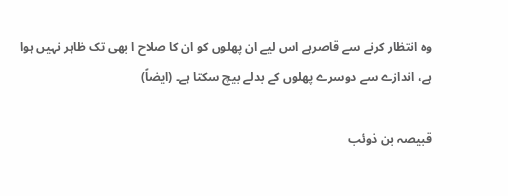وہ انتظار کرنے سے قاصرہے اس لیے ان پھلوں کو ان کا صلاح ا بھی تک ظاہر نہیں ہوا ہے، اندازے سے دوسرے پھلوں کے بدلے بیچ سکتا ہے۔ (ایضاً)

قبیصہ بن ذوئب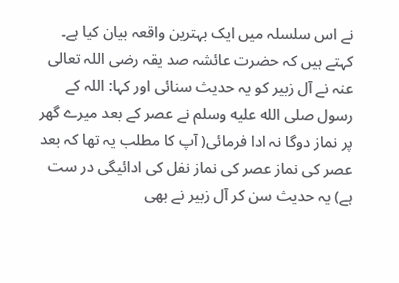نے اس سلسلہ میں ایک بہترین واقعہ بیان کیا ہے۔ کہتے ہیں کہ حضرت عائشہ صد یقہ رضی اللہ تعالی عنہ نے آل زبیر کو یہ حدیث سنائی اور کہا: اللہ کے رسول صلى الله عليه وسلم نے عصر کے بعد میرے گھر پر نماز دوگا نہ ادا فرمائی( آپ کا مطلب یہ تھا کہ بعد عصر کی نماز عصر کی نماز نفل کی ادائیگی در ست ہے) یہ حدیث سن کر آل زبیر نے بھی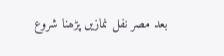بعد مصر نفل نمازیں پڑھنا شروع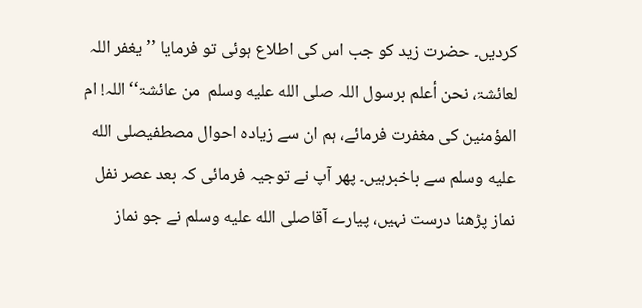کردیں۔ حضرت زید کو جب اس کی اطلاع ہوئی تو فرمایا ’’ یغفر اللہ لعائشۃ، نحن أعلم برسول اللہ صلى الله عليه وسلم  من عائشۃ‘‘اللہ! ام المؤمنین کی مغفرت فرمائے، ہم ان سے زیادہ احوال مصطفیصلى الله عليه وسلم سے باخبرہیں۔ پھر آپ نے توجیہ فرمائی کہ بعد عصر نفل نماز پڑھنا درست نہیں، پیارے آقاصلى الله عليه وسلم نے جو نماز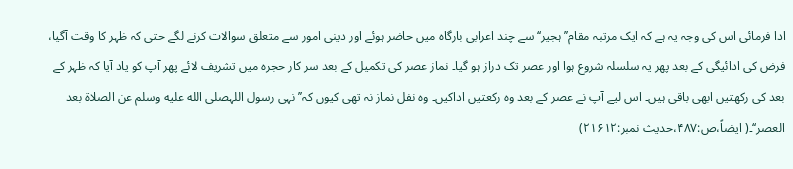ادا فرمائی اس کی وجہ یہ ہے کہ ایک مرتبہ مقام’’ ہجیر‘‘ سے چند اعرابی بارگاہ میں حاضر ہوئے اور دینی امور سے متعلق سوالات کرنے لگے حتی کہ ظہر کا وقت آگیا، فرض کی ادائیگی کے بعد پھر یہ سلسلہ شروع ہوا اور عصر تک دراز ہو گیا۔ نماز عصر کی تکمیل کے بعد سر کار حجرہ میں تشریف لائے پھر آپ کو یاد آیا کہ ظہر کے بعد کی رکھتیں ابھی باقی ہیں۔ اس لیے آپ نے عصر کے بعد وہ رکعتیں اداکیں۔ وہ نفل نماز نہ تھی کیوں کہ’’ نہی رسول اللہصلى الله عليه وسلم عن الصلاۃ بعد العصر‘‘۔( ایضاً،ص:۴۸۷،حدیث نمبر:۲۱۶۱۲)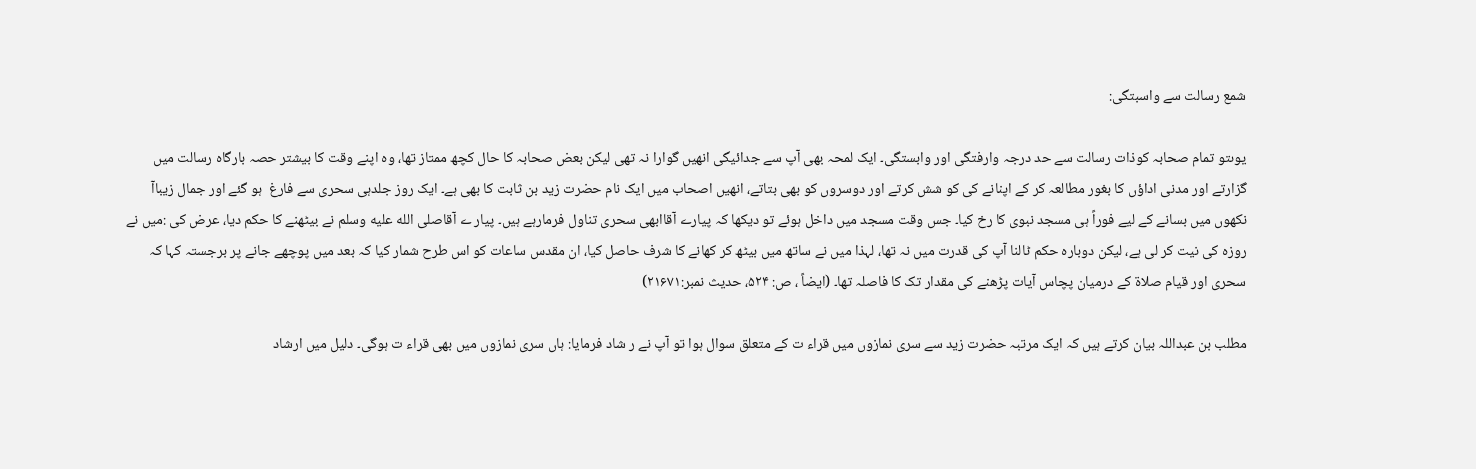شمع رسالت سے واسبتگی:

یوںتو تمام صحابہ کوذات رسالت سے حد درجہ وارفتگی اور وابستگی۔ ایک لمحہ بھی آپ سے جدائیگی انھیں گوارا نہ تھی لیکن بعض صحابہ کا حال کچھ ممتاز تھا، وہ اپنے وقت کا بیشتر حصہ بارگاہ رسالت میں گزارتے اور مدنی اداؤں کا بغور مطالعہ کر کے اپنانے کی کو شش کرتے اور دوسروں کو بھی بتاتے، انھیں اصحاب میں ایک نام حضرت زید بن ثابت کا بھی ہے۔ ایک روز جلدہی سحری سے فارغ  ہو گئے اور جمال زیباآ نکھوں میں بسانے کے لیے فوراً ہی مسجد نبوی کا رخ کیا۔ جس وقت مسجد میں داخل ہوئے تو دیکھا کہ پیارے آقاابھی سحری تناول فرمارہے ہیں۔ پیار ے آقاصلى الله عليه وسلم نے بیٹھنے کا حکم دیا، عرض کی :میں نے روزہ کی نیت کر لی ہے، لیکن دوبارہ حکم ٹالنا آپ کی قدرت میں نہ تھا، لہذا میں نے ساتھ میں بیٹھ کر کھانے کا شرف حاصل کیا، ان مقدس ساعات کو اس طرح شمار کیا کہ بعد میں پوچھے جانے پر برجستہ کہا کہ سحری اور قیام صلاۃ کے درمیان پچاس آیات پڑھنے کی مقدار تک کا فاصلہ تھا۔ (ایضاً ، ص: ۵۲۴، حدیث نمبر:۲۱۶۷۱)

مطلب بن عبداللہ بیان کرتے ہیں کہ ایک مرتبہ حضرت زید سے سری نمازوں میں قراء ت کے متعلق سوال ہوا تو آپ نے ر شاد فرمایا: ہاں سری نمازوں میں بھی قراء ت ہوگی۔ دلیل میں ارشاد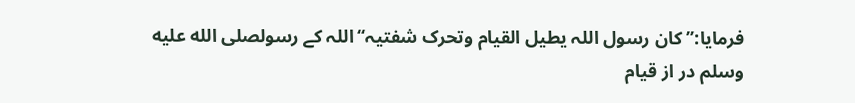فرمایا:’’ کان رسول اللہ یطیل القیام وتحرک شفتیہ‘‘اللہ کے رسولصلى الله عليه وسلم در از قیام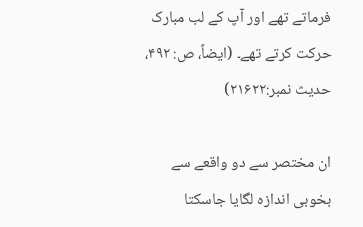فرماتے تھے اور آپ کے لب مبارک حرکت کرتے تھے۔ (ایضاً، ص: ۴۹۲، حدیث نمبر:۲۱۶۲۲)

ان مختصر سے دو واقعے سے بخوبی اندازہ لگایا جاسکتا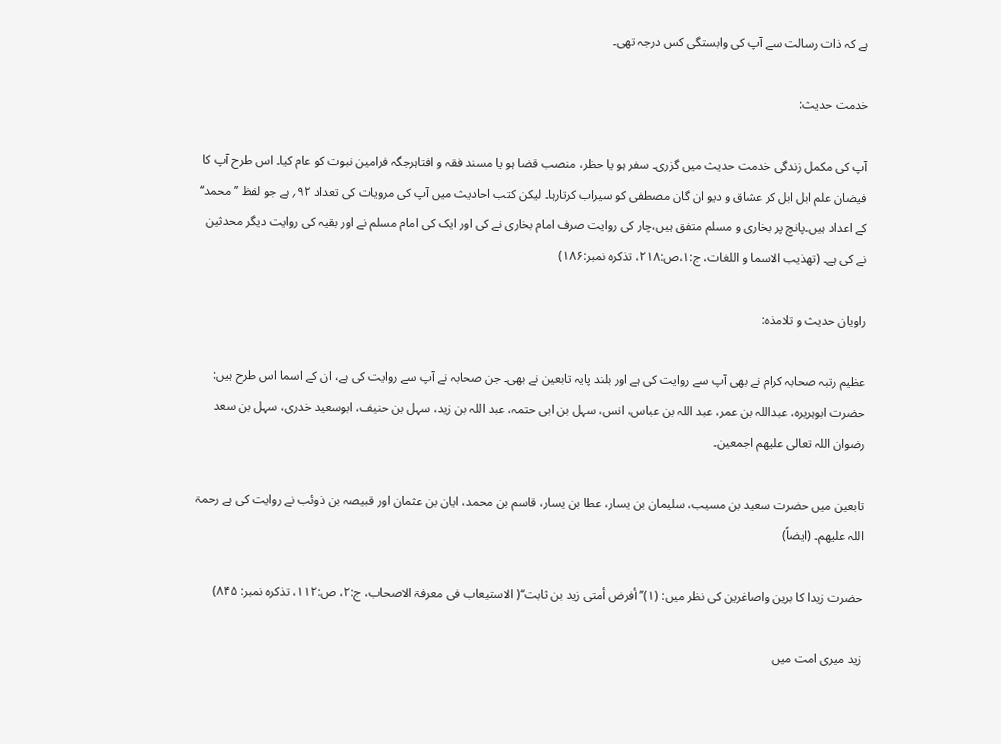ہے کہ ذات رسالت سے آپ کی وابستگی کس درجہ تھی۔

خدمت حدیث:

آپ کی مکمل زندگی خدمت حدیث میں گزری۔ سفر ہو یا حظر، منصب قضا ہو یا مسند فقہ و افتاہرجگہ فرامین نبوت کو عام کیا۔ اس طرح آپ کا فیضان علم ابل ابل کر عشاق و دیو ان گان مصطفی کو سیراب کرتارہا۔ لیکن کتب احادیث میں آپ کی مرویات کی تعداد ۹۲؍ ہے جو لفظ ’’ محمد‘‘ کے اعداد ہیں۔پانچ پر بخاری و مسلم متفق ہیں،چار کی روایت صرف امام بخاری نے کی اور ایک کی امام مسلم نے اور بقیہ کی روایت دیگر محدثین نے کی ہے۔ (تھذیب الاسما و اللغات، ج:۱،ص:۲۱۸، تذکرہ نمبر:۱۸۶)

راویان حدیث و تلامذہ:

عظیم رتبہ صحابہ کرام نے بھی آپ سے روایت کی ہے اور بلند پایہ تابعین نے بھی۔ جن صحابہ نے آپ سے روایت کی ہے، ان کے اسما اس طرح ہیں: حضرت ابوہریرہ، عبداللہ بن عمر، عبد اللہ بن عباس، انس، سہل بن ابی حتمہ، عبد اللہ بن زید، سہل بن حنیف، ابوسعید خدری، سہل بن سعد رضوان اللہ تعالی علیھم اجمعین۔

تابعین میں حضرت سعید بن مسیب، سلیمان بن یسار، عطا بن یسار، قاسم بن محمد، ایان بن عثمان اور قبیصہ بن ذوئب نے روایت کی ہے رحمۃ اللہ علیھم۔ (ایضاً)

حضرت زیدا کا برین واصاغرین کی نظر میں: (۱)’’أفرض أمتی زید بن ثابت‘‘( الاستیعاب فی معرفۃ الاصحاب، ج:۲، ص:۱۱۲، تذکرہ نمبر: ۸۴۵)

زید میری امت میں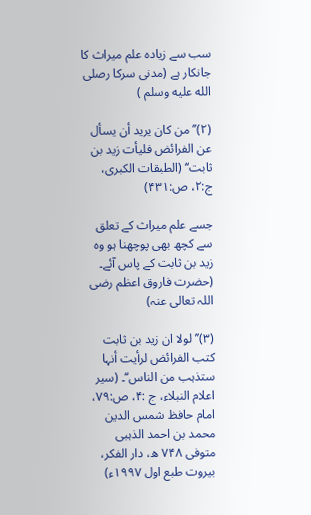سب سے زیادہ علم میراث کا جانکار ہے (مدنی سرکا رصلى الله عليه وسلم )

(۲)’’ من کان یرید أن یسأل عن الفرائض فلیأت زید بن ثابت‘‘ (الطبقات الکبری، ج:۲، ص:۴۳۱)

جسے علم میراث کے تعلق سے کچھ بھی پوچھنا ہو وہ زید بن ثابت کے پاس آئے۔ (حضرت فاروق اعظم رضی اللہ تعالی عنہ)

(۳)’’ لولا ان زید بن ثابت کتب الفرائض لرأیت أنہا ستذہب من الناس‘‘۔ (سیر اعلام النبلاء، ج :۴، ص:۷۹، امام حافظ شمس الدین محمد بن احمد الذہبی متوفی ۷۴۸ ھ، دار الفکر، بیروت طبع اول ۱۹۹۷ء)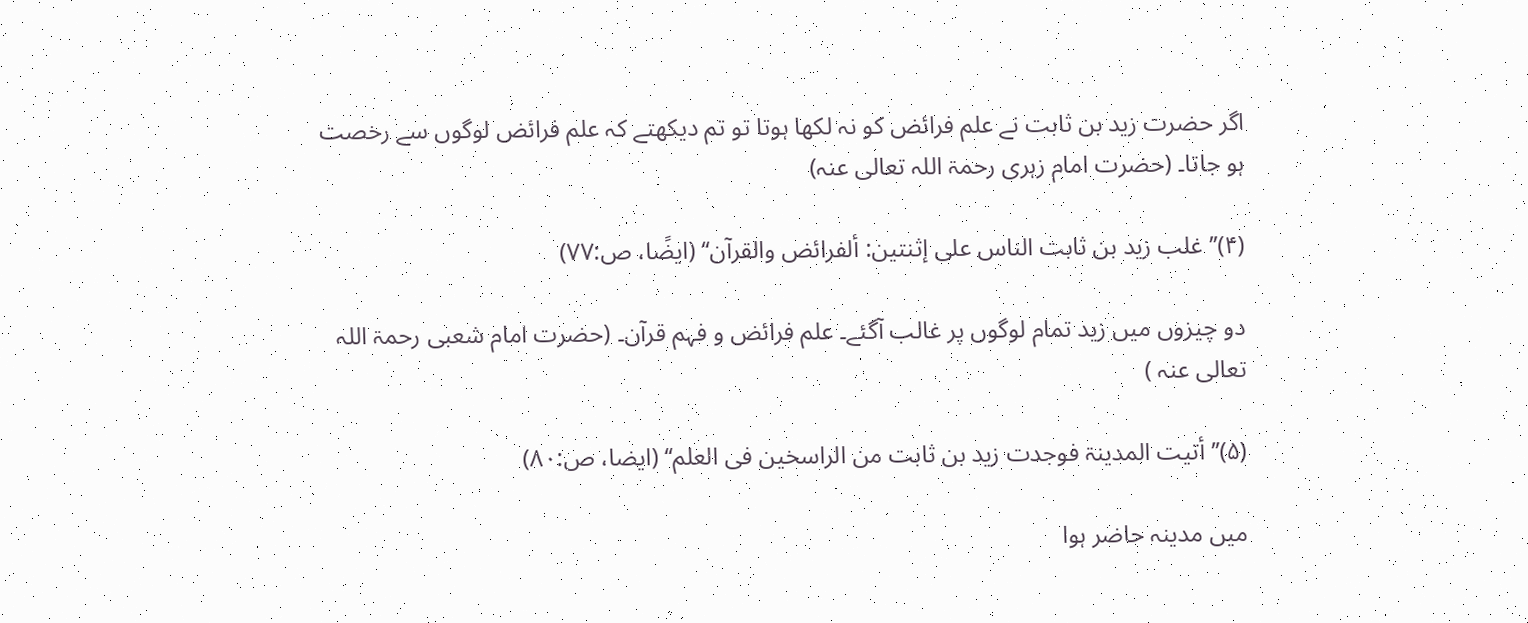اگر حضرت زید بن ثابت نے علم فرائض کو نہ لکھا ہوتا تو تم دیکھتے کہ علم فرائض لوگوں سے رخصت ہو جاتا۔ (حضرت امام زہری رحمۃ اللہ تعالی عنہ)

(۴)’’ غلب زید بن ثابت الناس علی إثنتین: ألفرائض والقرآن‘‘ (ایضًا، ص:۷۷)

دو چیزوں میں زید تمام لوگوں پر غالب آگئے۔ علم فرائض و فہم قرآن۔ (حضرت امام شعبی رحمۃ اللہ تعالی عنہ )

(۵)’’ أتیت المدینۃ فوجدت زید بن ثابت من الراسخین فی العلم‘‘ (ایضا، ص:۸۰)

میں مدینہ حاضر ہوا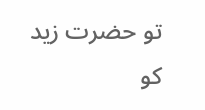تو حضرت زید کو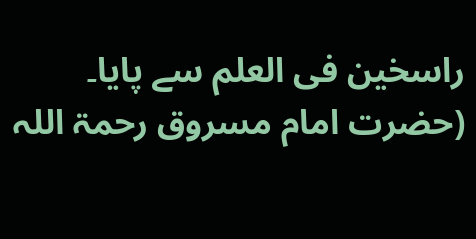راسخین فی العلم سے پایا۔ (حضرت امام مسروق رحمۃ اللہ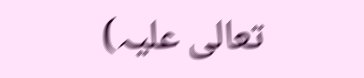تعالی علیہ)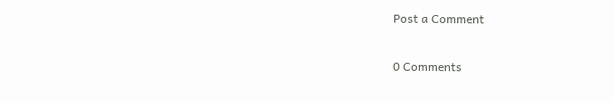Post a Comment

0 Comments